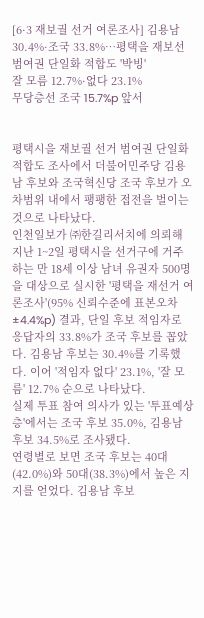[6·3 재보궐 선거 여론조사] 김용남 30.4%·조국 33.8%…평택을 재보선 범여권 단일화 적합도 '박빙'
잘 모름 12.7%·없다 23.1%
무당층선 조국 15.7%p 앞서


평택시을 재보궐 선거 범여권 단일화 적합도 조사에서 더불어민주당 김용남 후보와 조국혁신당 조국 후보가 오차범위 내에서 팽팽한 접전을 벌이는 것으로 나타났다.
인천일보가 ㈜한길리서치에 의뢰해 지난 1~2일 평택시을 선거구에 거주하는 만 18세 이상 남녀 유권자 500명을 대상으로 실시한 '평택을 재선거 여론조사'(95% 신뢰수준에 표본오차 ±4.4%p) 결과, 단일 후보 적임자로 응답자의 33.8%가 조국 후보를 꼽았다. 김용남 후보는 30.4%를 기록했다. 이어 '적임자 없다' 23.1%, '잘 모름' 12.7% 순으로 나타났다.
실제 투표 참여 의사가 있는 '투표예상층'에서는 조국 후보 35.0%, 김용남 후보 34.5%로 조사됐다.
연령별로 보면 조국 후보는 40대(42.0%)와 50대(38.3%)에서 높은 지지를 얻었다. 김용남 후보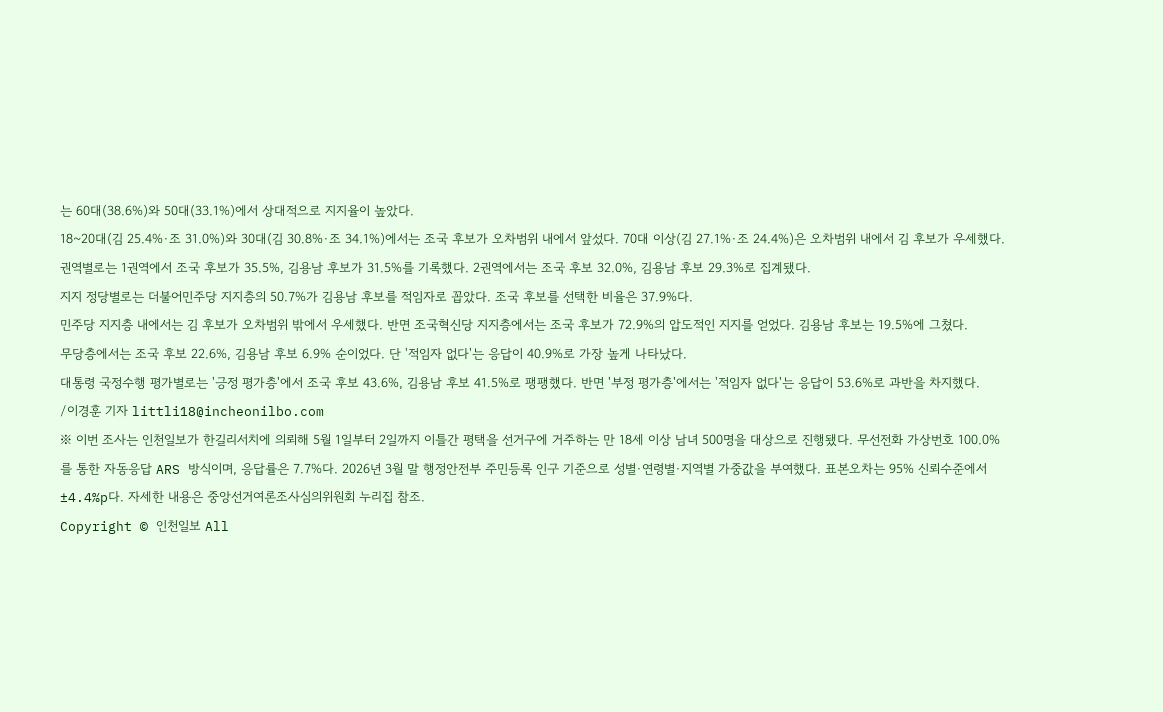는 60대(38.6%)와 50대(33.1%)에서 상대적으로 지지율이 높았다.
18~20대(김 25.4%·조 31.0%)와 30대(김 30.8%·조 34.1%)에서는 조국 후보가 오차범위 내에서 앞섰다. 70대 이상(김 27.1%·조 24.4%)은 오차범위 내에서 김 후보가 우세했다.
권역별로는 1권역에서 조국 후보가 35.5%, 김용남 후보가 31.5%를 기록했다. 2권역에서는 조국 후보 32.0%, 김용남 후보 29.3%로 집계됐다.
지지 정당별로는 더불어민주당 지지층의 50.7%가 김용남 후보를 적임자로 꼽았다. 조국 후보를 선택한 비율은 37.9%다.
민주당 지지층 내에서는 김 후보가 오차범위 밖에서 우세했다. 반면 조국혁신당 지지층에서는 조국 후보가 72.9%의 압도적인 지지를 얻었다. 김용남 후보는 19.5%에 그쳤다.
무당층에서는 조국 후보 22.6%, 김용남 후보 6.9% 순이었다. 단 '적임자 없다'는 응답이 40.9%로 가장 높게 나타났다.
대통령 국정수행 평가별로는 '긍정 평가층'에서 조국 후보 43.6%, 김용남 후보 41.5%로 팽팽했다. 반면 '부정 평가층'에서는 '적임자 없다'는 응답이 53.6%로 과반을 차지했다.
/이경훈 기자 littli18@incheonilbo.com
※ 이번 조사는 인천일보가 한길리서치에 의뢰해 5월 1일부터 2일까지 이틀간 평택을 선거구에 거주하는 만 18세 이상 남녀 500명을 대상으로 진행됐다. 무선전화 가상번호 100.0%를 통한 자동응답 ARS 방식이며, 응답률은 7.7%다. 2026년 3월 말 행정안전부 주민등록 인구 기준으로 성별·연령별·지역별 가중값을 부여했다. 표본오차는 95% 신뢰수준에서 ±4.4%p다. 자세한 내용은 중앙선거여론조사심의위원회 누리집 참조.
Copyright © 인천일보 All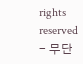rights reserved - 무단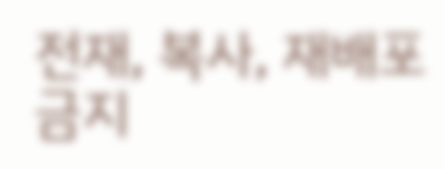전재, 복사, 재배포 금지